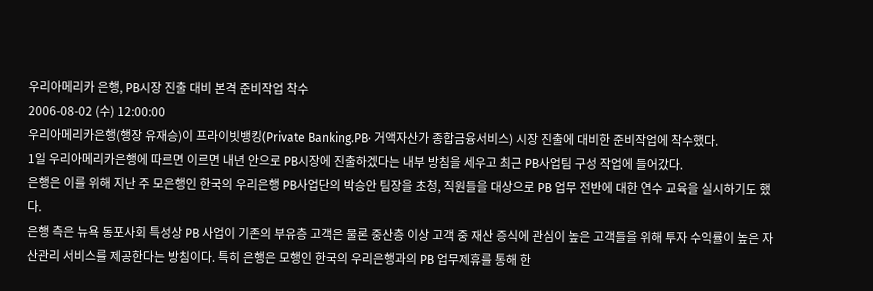우리아메리카 은행, PB시장 진출 대비 본격 준비작업 착수
2006-08-02 (수) 12:00:00
우리아메리카은행(행장 유재승)이 프라이빗뱅킹(Private Banking.PB· 거액자산가 종합금융서비스) 시장 진출에 대비한 준비작업에 착수했다.
1일 우리아메리카은행에 따르면 이르면 내년 안으로 PB시장에 진출하겠다는 내부 방침을 세우고 최근 PB사업팀 구성 작업에 들어갔다.
은행은 이를 위해 지난 주 모은행인 한국의 우리은행 PB사업단의 박승안 팀장을 초청, 직원들을 대상으로 PB 업무 전반에 대한 연수 교육을 실시하기도 했다.
은행 측은 뉴욕 동포사회 특성상 PB 사업이 기존의 부유층 고객은 물론 중산층 이상 고객 중 재산 증식에 관심이 높은 고객들을 위해 투자 수익률이 높은 자산관리 서비스를 제공한다는 방침이다. 특히 은행은 모행인 한국의 우리은행과의 PB 업무제휴를 통해 한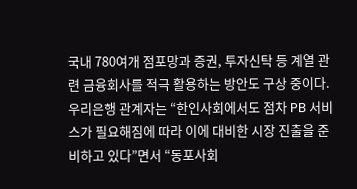국내 780여개 점포망과 증권, 투자신탁 등 계열 관련 금융회사를 적극 활용하는 방안도 구상 중이다.
우리은행 관계자는 “한인사회에서도 점차 PB 서비스가 필요해짐에 따라 이에 대비한 시장 진출을 준비하고 있다”면서 “동포사회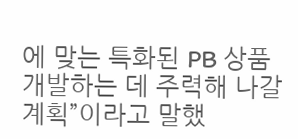에 맞는 특화된 PB 상품 개발하는 데 주력해 나갈 계획”이라고 말했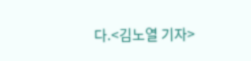다.<김노열 기자>